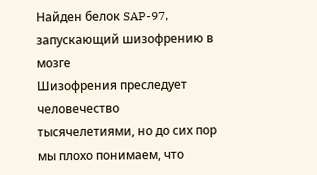Найден белок SAP-97, запускающий шизофрению в мозге
Шизофрения преследует человечество тысячелетиями, но до сих пор мы плохо понимаем, что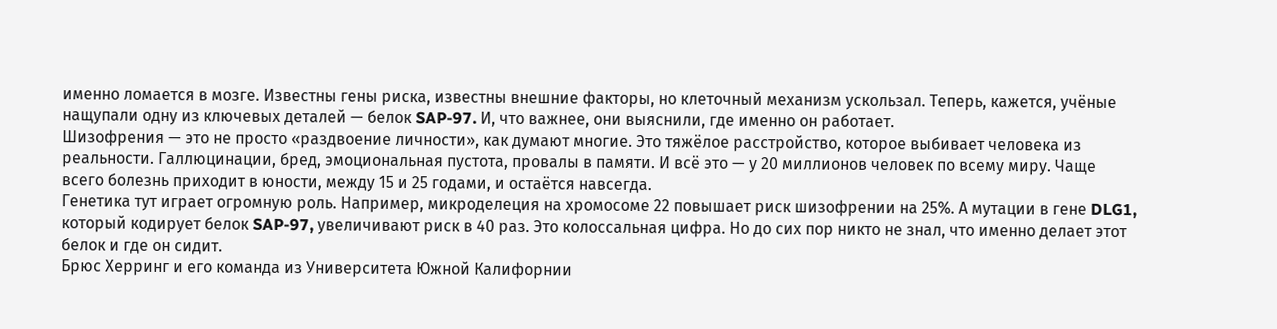именно ломается в мозге. Известны гены риска, известны внешние факторы, но клеточный механизм ускользал. Теперь, кажется, учёные нащупали одну из ключевых деталей — белок SAP-97. И, что важнее, они выяснили, где именно он работает.
Шизофрения — это не просто «раздвоение личности», как думают многие. Это тяжёлое расстройство, которое выбивает человека из реальности. Галлюцинации, бред, эмоциональная пустота, провалы в памяти. И всё это — у 20 миллионов человек по всему миру. Чаще всего болезнь приходит в юности, между 15 и 25 годами, и остаётся навсегда.
Генетика тут играет огромную роль. Например, микроделеция на хромосоме 22 повышает риск шизофрении на 25%. А мутации в гене DLG1, который кодирует белок SAP-97, увеличивают риск в 40 раз. Это колоссальная цифра. Но до сих пор никто не знал, что именно делает этот белок и где он сидит.
Брюс Херринг и его команда из Университета Южной Калифорнии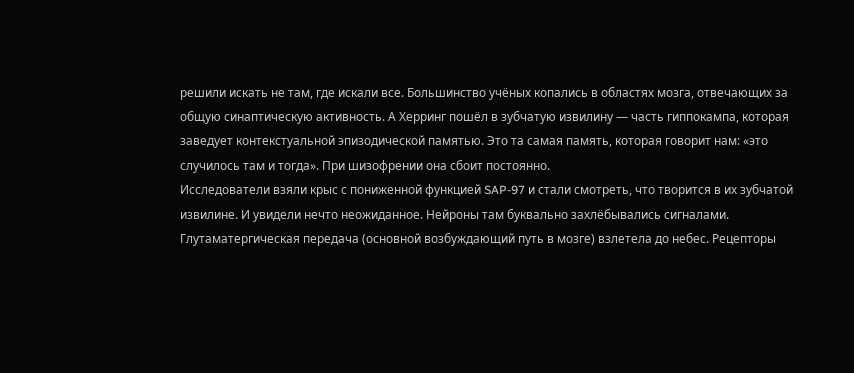решили искать не там, где искали все. Большинство учёных копались в областях мозга, отвечающих за общую синаптическую активность. А Херринг пошёл в зубчатую извилину — часть гиппокампа, которая заведует контекстуальной эпизодической памятью. Это та самая память, которая говорит нам: «это случилось там и тогда». При шизофрении она сбоит постоянно.
Исследователи взяли крыс с пониженной функцией SAP-97 и стали смотреть, что творится в их зубчатой извилине. И увидели нечто неожиданное. Нейроны там буквально захлёбывались сигналами. Глутаматергическая передача (основной возбуждающий путь в мозге) взлетела до небес. Рецепторы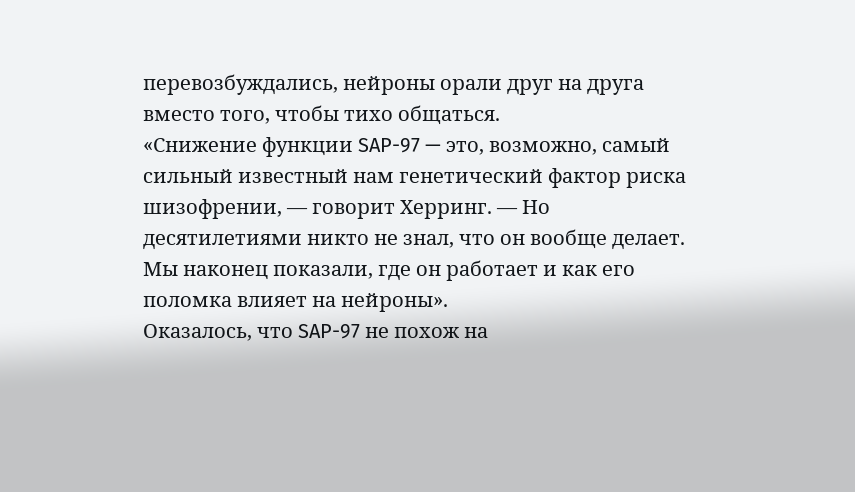перевозбуждались, нейроны орали друг на друга вместо того, чтобы тихо общаться.
«Снижение функции SAP-97 — это, возможно, самый сильный известный нам генетический фактор риска шизофрении, — говорит Херринг. — Но десятилетиями никто не знал, что он вообще делает. Мы наконец показали, где он работает и как его поломка влияет на нейроны».
Оказалось, что SAP-97 не похож на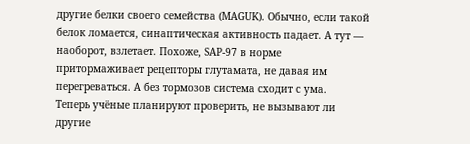другие белки своего семейства (MAGUK). Обычно, если такой белок ломается, синаптическая активность падает. А тут — наоборот, взлетает. Похоже, SAP-97 в норме притормаживает рецепторы глутамата, не давая им перегреваться. А без тормозов система сходит с ума.
Теперь учёные планируют проверить, не вызывают ли другие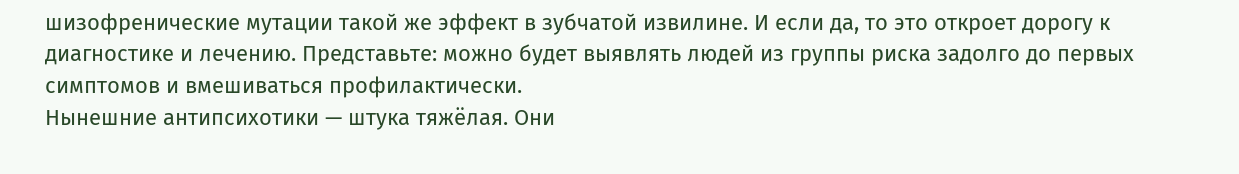шизофренические мутации такой же эффект в зубчатой извилине. И если да, то это откроет дорогу к диагностике и лечению. Представьте: можно будет выявлять людей из группы риска задолго до первых симптомов и вмешиваться профилактически.
Нынешние антипсихотики — штука тяжёлая. Они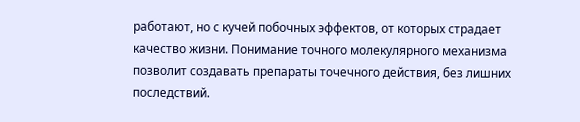работают, но с кучей побочных эффектов, от которых страдает качество жизни. Понимание точного молекулярного механизма позволит создавать препараты точечного действия, без лишних последствий.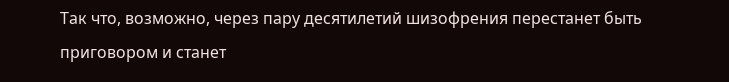Так что, возможно, через пару десятилетий шизофрения перестанет быть приговором и станет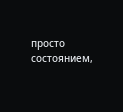просто состоянием,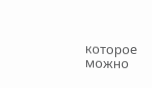которое можно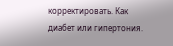корректировать. Как диабет или гипертония.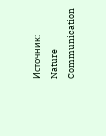Источник: Nature Communication